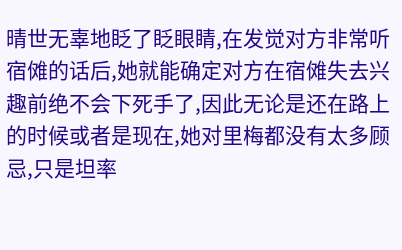晴世无辜地眨了眨眼睛,在发觉对方非常听宿傩的话后,她就能确定对方在宿傩失去兴趣前绝不会下死手了,因此无论是还在路上的时候或者是现在,她对里梅都没有太多顾忌,只是坦率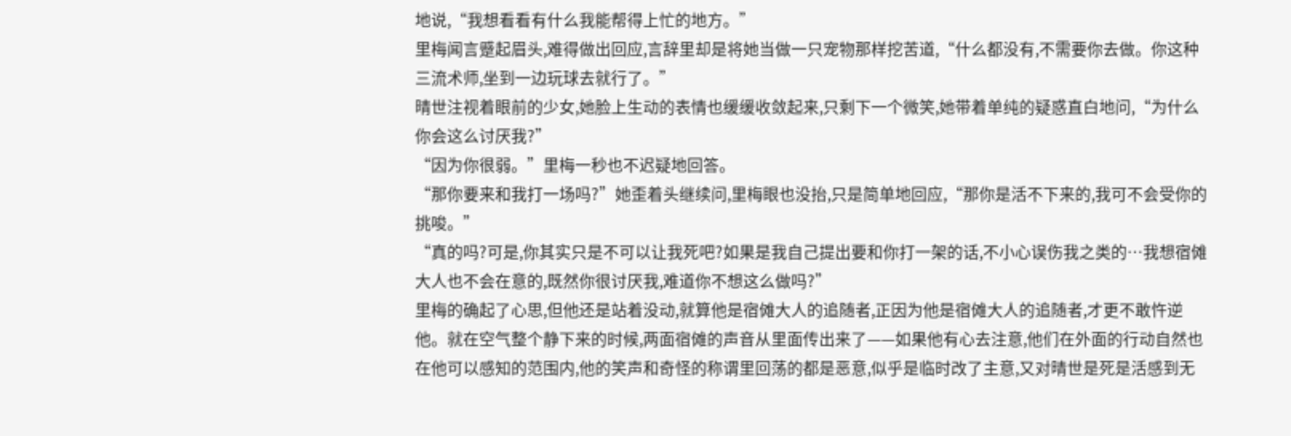地说,“我想看看有什么我能帮得上忙的地方。”
里梅闻言蹙起眉头,难得做出回应,言辞里却是将她当做一只宠物那样挖苦道,“什么都没有,不需要你去做。你这种三流术师,坐到一边玩球去就行了。”
晴世注视着眼前的少女,她脸上生动的表情也缓缓收敛起来,只剩下一个微笑,她带着单纯的疑惑直白地问,“为什么你会这么讨厌我?”
“因为你很弱。”里梅一秒也不迟疑地回答。
“那你要来和我打一场吗?”她歪着头继续问,里梅眼也没抬,只是简单地回应,“那你是活不下来的,我可不会受你的挑唆。”
“真的吗?可是,你其实只是不可以让我死吧?如果是我自己提出要和你打一架的话,不小心误伤我之类的…我想宿傩大人也不会在意的,既然你很讨厌我,难道你不想这么做吗?”
里梅的确起了心思,但他还是站着没动,就算他是宿傩大人的追随者,正因为他是宿傩大人的追随者,才更不敢忤逆他。就在空气整个静下来的时候,两面宿傩的声音从里面传出来了——如果他有心去注意,他们在外面的行动自然也在他可以感知的范围内,他的笑声和奇怪的称谓里回荡的都是恶意,似乎是临时改了主意,又对晴世是死是活感到无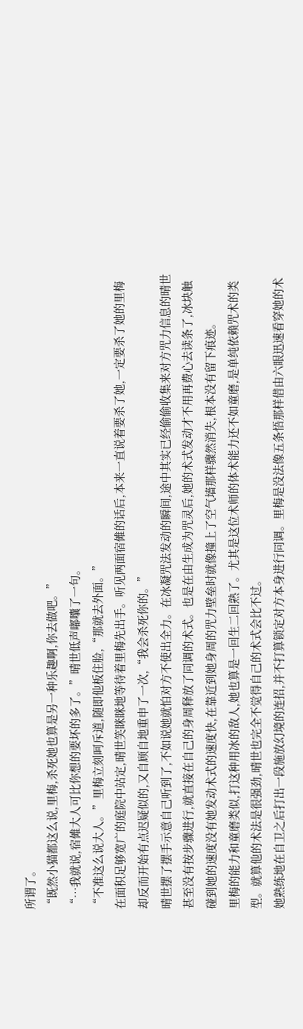所谓了。
“既然小猫都这么说,里梅,杀死她也算是另一种乐趣啊,你去做吧。”
“…我就说,宿傩大人可比你想的要坏的多了。”晴世低声嘟囔了一句。
“不准这么说大人。”里梅立刻呵斥道,随即他板住脸,“那就去外面。”
在面积足够宽广的庭院中站定,晴世笑眯眯地等待着里梅先出手。听见两面宿傩的话后,本来一直说着要杀了她,一定要杀了她的里梅却反而开始有点迟疑似的,又自顾自地重申了一次,“我会杀死你的。”
晴世摆了摆手示意自己听到了,不如说她就怕对方不使出全力。在冰凝咒法发动的瞬间,途中其实已经偷偷收集来对方咒力信息的晴世甚至没有按步骤进行,就直接在自己的身周释放了同调的术式。也是在由生成为咒灵后,她的术式发动才不用再费心去读条了,冰块触碰到她的速度没有她发动术式的速度快,在靠近到她身周的咒力壁垒时就像撞上了空气墙那样骤然消失,根本没有留下痕迹。
里梅的能力和童磨类似,打这种用冰的敌人,她也算是一回生二回熟了。尤其是这位术师的体术能力还不如童磨,是单纯依赖咒术的类型。就算他的术法是很强劲,晴世也完全不觉得自己的术式会比不过。
她熟练地在自卫之后打出一段施放幻境的连招,并不打算锁定对方本身进行同调。里梅是没法像五条悟那样借由六眼迅速看穿她的术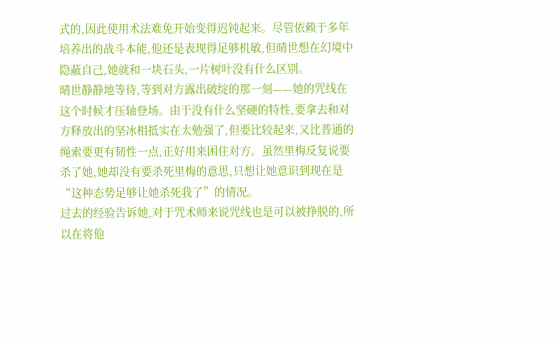式的,因此使用术法难免开始变得迟钝起来。尽管依赖于多年培养出的战斗本能,他还是表现得足够机敏,但晴世想在幻境中隐蔽自己,她就和一块石头,一片树叶没有什么区别。
晴世静静地等待,等到对方露出破绽的那一刻——她的咒线在这个时候才压轴登场。由于没有什么坚硬的特性,要拿去和对方释放出的坚冰相抵实在太勉强了,但要比较起来,又比普通的绳索要更有韧性一点,正好用来困住对方。虽然里梅反复说要杀了她,她却没有要杀死里梅的意思,只想让她意识到现在是“这种态势足够让她杀死我了”的情况。
过去的经验告诉她,对于咒术师来说咒线也是可以被挣脱的,所以在将他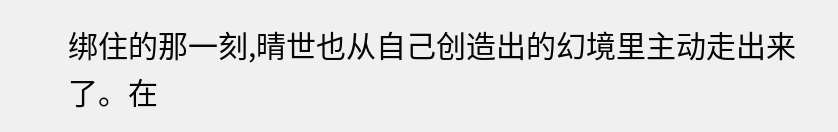绑住的那一刻,晴世也从自己创造出的幻境里主动走出来了。在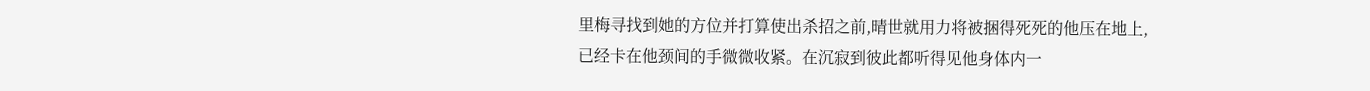里梅寻找到她的方位并打算使出杀招之前,晴世就用力将被捆得死死的他压在地上,已经卡在他颈间的手微微收紧。在沉寂到彼此都听得见他身体内一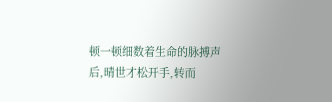顿一顿细数着生命的脉搏声后,晴世才松开手,转而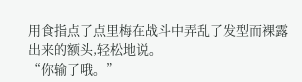用食指点了点里梅在战斗中弄乱了发型而裸露出来的额头,轻松地说。
“你输了哦。”